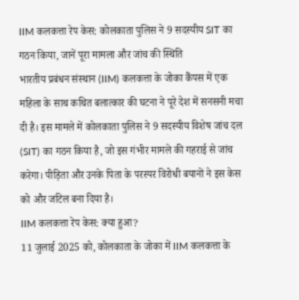IIM कलकत्ता रेप केस: कोलकाता पुलिस ने 9 सदस्यीय SIT का गठन किया, जानें पूरा मामला और जांच की स्थिति
भारतीय प्रबंधन संस्थान (IIM) कलकत्ता के जोका कैंपस में एक महिला के साथ कथित बलात्कार की घटना ने पूरे देश में सनसनी मचा दी है। इस मामले में कोलकाता पुलिस ने 9 सदस्यीय विशेष जांच दल (SIT) का गठन किया है, जो इस गंभीर मामले की गहराई से जांच करेगा। पीड़िता और उनके पिता के परस्पर विरोधी बयानों ने इस केस को और जटिल बना दिया है।
IIM कलकत्ता रेप केस: क्या हुआ?
11 जुलाई 2025 को, कोलकाता के जोका में IIM कलकत्ता के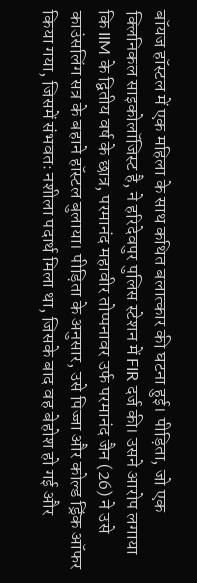बॉयज हॉस्टल में एक महिला के साथ कथित बलात्कार की घटना हुई। पीड़िता, जो एक क्लिनिकल साइकोलॉजिस्ट है, ने हरिदेवपुर पुलिस स्टेशन में FIR दर्ज की। उसने आरोप लगाया कि IIM के द्वितीय वर्ष के छात्र, परमानंद महावीर तोप्पनावर उर्फ परमानंद जैन (26) ने उसे काउंसलिंग सत्र के बहाने हॉस्टल बुलाया। पीड़िता के अनुसार, उसे पिज्जा और कोल्ड ड्रिंक ऑफर किया गया, जिसमें संभवतः नशीला पदार्थ मिला था, जिसके बाद वह बेहोश हो गई और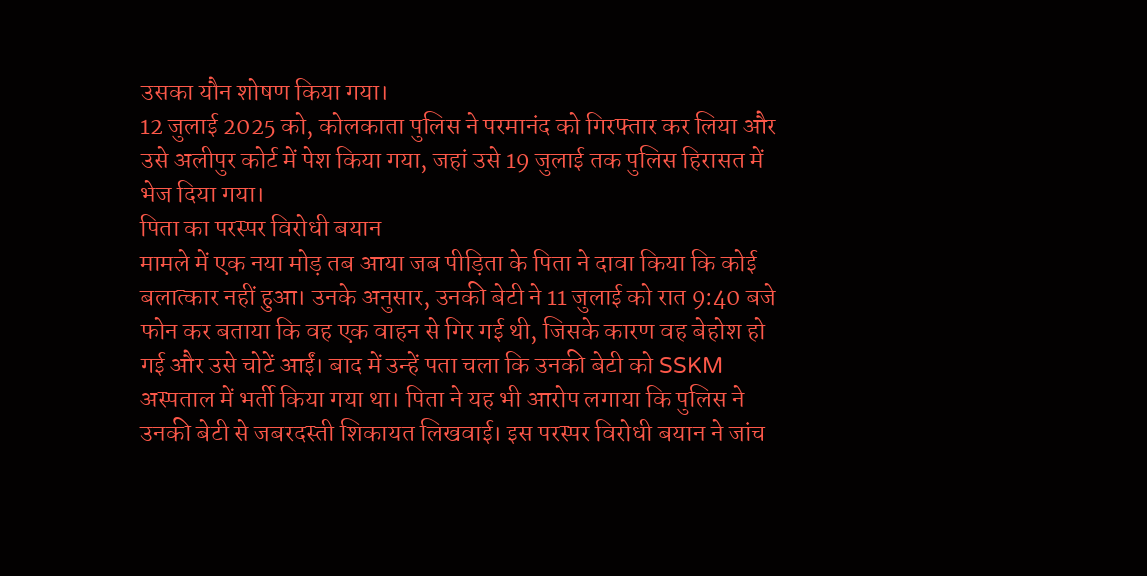उसका यौन शोषण किया गया।
12 जुलाई 2025 को, कोलकाता पुलिस ने परमानंद को गिरफ्तार कर लिया और उसे अलीपुर कोर्ट में पेश किया गया, जहां उसे 19 जुलाई तक पुलिस हिरासत में भेज दिया गया।
पिता का परस्पर विरोधी बयान
मामले में एक नया मोड़ तब आया जब पीड़िता के पिता ने दावा किया कि कोई बलात्कार नहीं हुआ। उनके अनुसार, उनकी बेटी ने 11 जुलाई को रात 9:40 बजे फोन कर बताया कि वह एक वाहन से गिर गई थी, जिसके कारण वह बेहोश हो गई और उसे चोटें आईं। बाद में उन्हें पता चला कि उनकी बेटी को SSKM अस्पताल में भर्ती किया गया था। पिता ने यह भी आरोप लगाया कि पुलिस ने उनकी बेटी से जबरदस्ती शिकायत लिखवाई। इस परस्पर विरोधी बयान ने जांच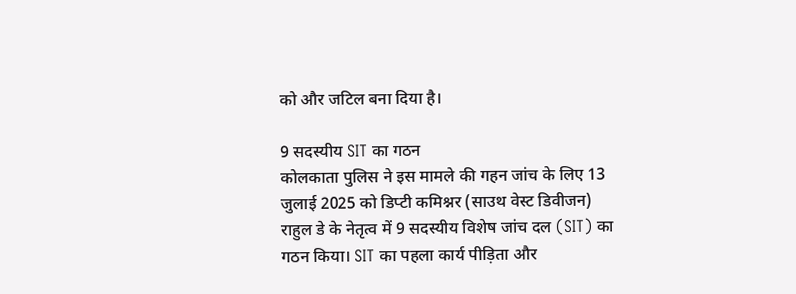को और जटिल बना दिया है।

9 सदस्यीय SIT का गठन
कोलकाता पुलिस ने इस मामले की गहन जांच के लिए 13 जुलाई 2025 को डिप्टी कमिश्नर (साउथ वेस्ट डिवीजन) राहुल डे के नेतृत्व में 9 सदस्यीय विशेष जांच दल (SIT) का गठन किया। SIT का पहला कार्य पीड़िता और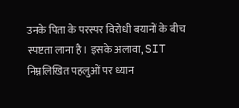उनके पिता के परस्पर विरोधी बयानों के बीच स्पष्टता लाना है। इसके अलावा, SIT निम्नलिखित पहलुओं पर ध्यान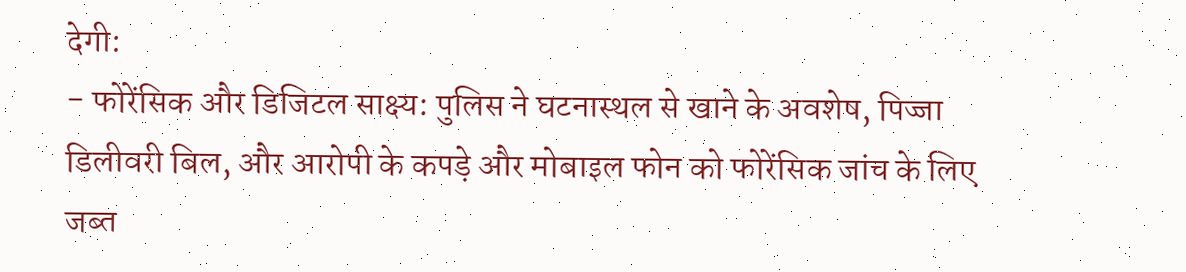देगी:
- फोरेंसिक और डिजिटल साक्ष्य: पुलिस ने घटनास्थल से खाने के अवशेष, पिज्जा डिलीवरी बिल, और आरोपी के कपड़े और मोबाइल फोन को फोरेंसिक जांच के लिए जब्त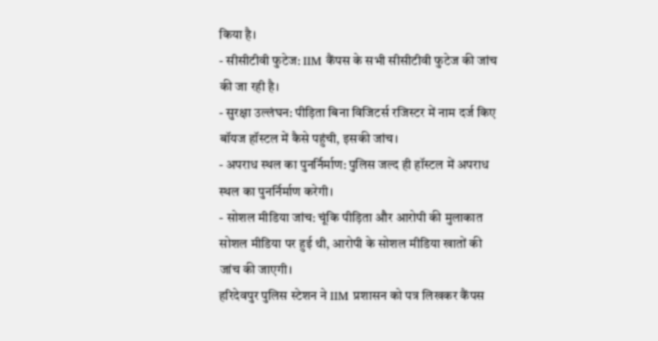किया है।
- सीसीटीवी फुटेज: IIM कैंपस के सभी सीसीटीवी फुटेज की जांच की जा रही है।
- सुरक्षा उल्लंघन: पीड़िता बिना विजिटर्स रजिस्टर में नाम दर्ज किए बॉयज हॉस्टल में कैसे पहुंची, इसकी जांच।
- अपराध स्थल का पुनर्निर्माण: पुलिस जल्द ही हॉस्टल में अपराध स्थल का पुनर्निर्माण करेगी।
- सोशल मीडिया जांच: चूंकि पीड़िता और आरोपी की मुलाकात सोशल मीडिया पर हुई थी, आरोपी के सोशल मीडिया खातों की जांच की जाएगी।
हरिदेवपुर पुलिस स्टेशन ने IIM प्रशासन को पत्र लिखकर कैंपस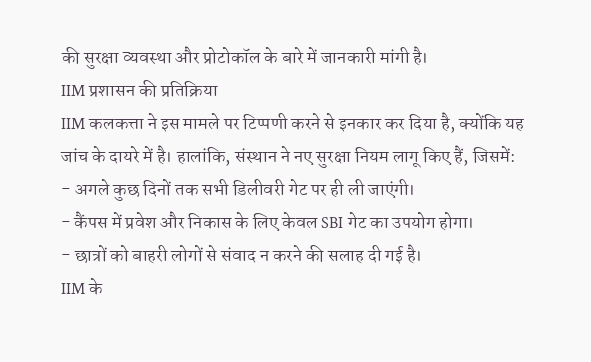की सुरक्षा व्यवस्था और प्रोटोकॉल के बारे में जानकारी मांगी है।
IIM प्रशासन की प्रतिक्रिया
IIM कलकत्ता ने इस मामले पर टिप्पणी करने से इनकार कर दिया है, क्योंकि यह जांच के दायरे में है। हालांकि, संस्थान ने नए सुरक्षा नियम लागू किए हैं, जिसमें:
- अगले कुछ दिनों तक सभी डिलीवरी गेट पर ही ली जाएंगी।
- कैंपस में प्रवेश और निकास के लिए केवल SBI गेट का उपयोग होगा।
- छात्रों को बाहरी लोगों से संवाद न करने की सलाह दी गई है।
IIM के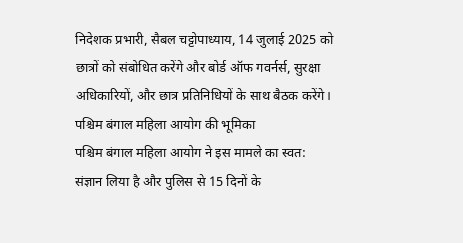निदेशक प्रभारी, सैबल चट्टोपाध्याय, 14 जुलाई 2025 को छात्रों को संबोधित करेंगे और बोर्ड ऑफ गवर्नर्स, सुरक्षा अधिकारियों, और छात्र प्रतिनिधियों के साथ बैठक करेंगे।
पश्चिम बंगाल महिला आयोग की भूमिका
पश्चिम बंगाल महिला आयोग ने इस मामले का स्वत: संज्ञान लिया है और पुलिस से 15 दिनों के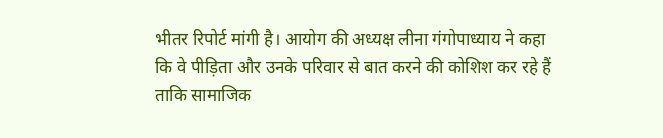भीतर रिपोर्ट मांगी है। आयोग की अध्यक्ष लीना गंगोपाध्याय ने कहा कि वे पीड़िता और उनके परिवार से बात करने की कोशिश कर रहे हैं ताकि सामाजिक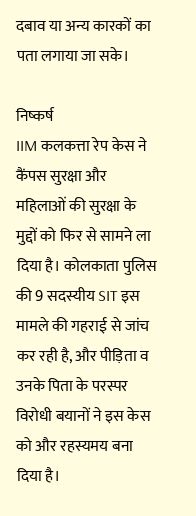दबाव या अन्य कारकों का पता लगाया जा सके।

निष्कर्ष
IIM कलकत्ता रेप केस ने कैंपस सुरक्षा और महिलाओं की सुरक्षा के मुद्दों को फिर से सामने ला दिया है। कोलकाता पुलिस की 9 सदस्यीय SIT इस मामले की गहराई से जांच कर रही है, और पीड़िता व उनके पिता के परस्पर विरोधी बयानों ने इस केस को और रहस्यमय बना दिया है।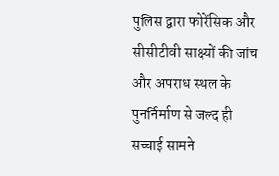पुलिस द्वारा फोरेंसिक और सीसीटीवी साक्ष्यों की जांच और अपराध स्थल के पुनर्निर्माण से जल्द ही सच्चाई सामने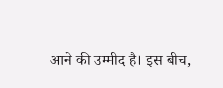आने की उम्मीद है। इस बीच,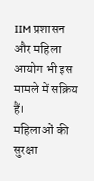IIM प्रशासन और महिला आयोग भी इस मामले में सक्रिय हैं।
महिलाओं की सुरक्षा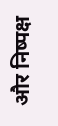और निष्पक्ष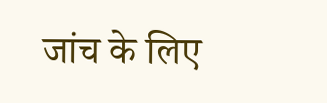जांच के लिए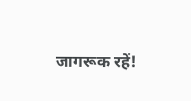जागरूक रहें!